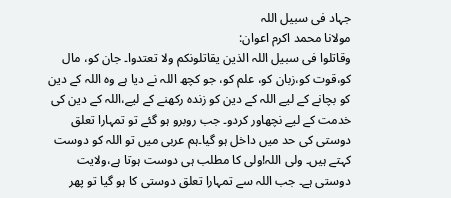جہاد فی سبیل اللہ
مولانا محمد اکرم اعوان:
وقاتلوا فی سبیل اللہ الذین یقاتلونکم ولا تعتدوا۔ جان کو، مال کو،قوت کو،زبان کو، علم کو، جو کچھ اللہ نے دیا ہے وہ اللہ کے دین کو بچانے کے لیے اللہ کے دین کو زندہ رکھنے کے لیے،اللہ کے دین کی خدمت کے لیے نچھاور کردو۔ جب روبرو ہو گئے تو تمہارا تعلق دوستی کی حد میں داخل ہو گیا۔ہم عربی میں تو اللہ کو دوست کہتے ہیں۔ ولی اللہ!ولی کا مطلب ہی دوست ہوتا ہے،ولایت دوستی ہے۔ جب اللہ سے تمہارا تعلق دوستی کا ہو گیا تو پھر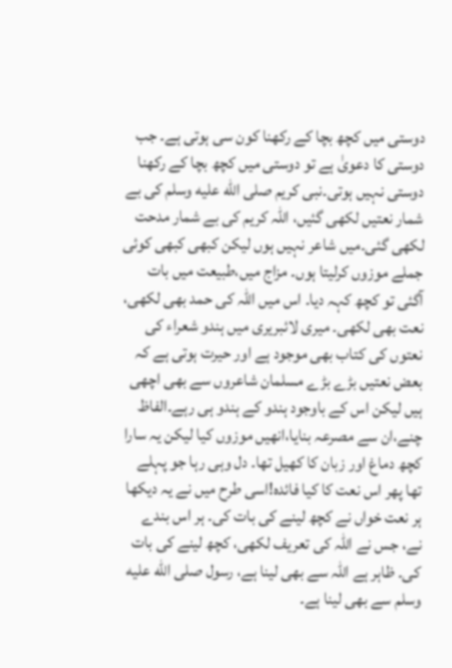دوستی میں کچھ بچا کے رکھنا کون سی ہوتی ہے۔ جب دوستی کا دعویٰ ہے تو دوستی میں کچھ بچا کے رکھنا دوستی نہیں ہوتی۔نبی کریم صلى الله عليه وسلم کی بے شمار نعتیں لکھی گئیں، اللہ کریم کی بے شمار مدحت لکھی گئی۔میں شاعر نہیں ہوں لیکن کبھی کبھی کوئی جملے موزوں کرلیتا ہوں۔ مزاج میں،طبیعت میں بات آگئی تو کچھ کہہ دیا۔ اس میں اللہ کی حمد بھی لکھی، نعت بھی لکھی۔ میری لائبریری میں ہندو شعراء کی نعتوں کی کتاب بھی موجود ہے اور حیرت ہوتی ہے کہ بعض نعتیں بڑے بڑے مسلمان شاعروں سے بھی اچھی ہیں لیکن اس کے باوجود ہندو کے ہندو ہی رہے۔الفاظ چنے،ان سے مصرعہ بنایا،انھیں موزوں کیا لیکن یہ سارا کچھ دماغ اور زبان کا کھیل تھا۔ دل وہی رہا جو پہلے تھا پھر اس نعت کا کیا فائدہ!اسی طرح میں نے یہ دیکھا ہر نعت خواں نے کچھ لینے کی بات کی۔ ہر اس بندے نے، جس نے اللہ کی تعریف لکھی، کچھ لینے کی بات کی۔ ظاہر ہے اللہ سے بھی لینا ہے، رسول صلى الله عليه وسلم سے بھی لینا ہے۔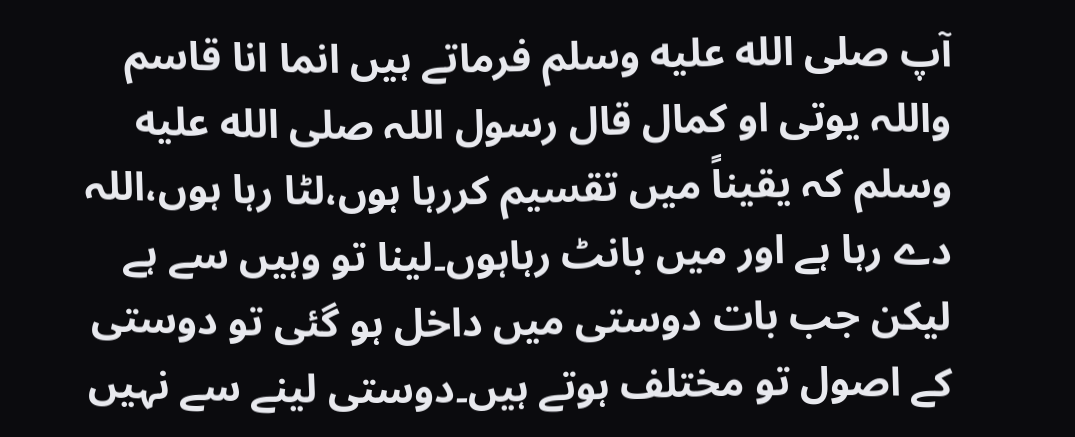آپ صلى الله عليه وسلم فرماتے ہیں انما انا قاسم واللہ یوتی او کمال قال رسول اللہ صلى الله عليه وسلم کہ یقیناً میں تقسیم کررہا ہوں،لٹا رہا ہوں،اللہ دے رہا ہے اور میں بانٹ رہاہوں۔لینا تو وہیں سے ہے لیکن جب بات دوستی میں داخل ہو گئی تو دوستی کے اصول تو مختلف ہوتے ہیں۔دوستی لینے سے نہیں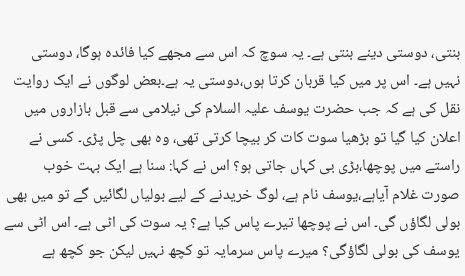بنتی، دوستی دینے بنتی ہے۔ یہ سوچ کہ اس سے مجھے کیا فائدہ ہوگا، دوستی نہیں ہے۔ اس پر میں کیا قربان کرتا ہوں،دوستی یہ ہے۔بعض لوگوں نے ایک روایت نقل کی ہے کہ جب حضرت یوسف علیہ السلام کی نیلامی سے قبل بازاروں میں اعلان کیا گیا تو بڑھیا سوت کات کر بیچا کرتی تھی، وہ بھی چل پڑی۔ کسی نے راستے میں پوچھا،بڑی بی کہاں جاتی ہو؟ اس نے کہا: سنا ہے ایک بہت خوب صورت غلام آیاہے،یوسف نام ہے، لوگ خریدنے کے لیے بولیاں لگائیں گے تو میں بھی بولی لگاؤں گی۔ اس نے پوچھا تیرے پاس کیا ہے؟ یہ سوت کی اٹی ہے۔ اس اٹی سے یوسف کی بولی لگاؤگی؟ میرے پاس سرمایہ تو کچھ نہیں لیکن جو کچھ ہے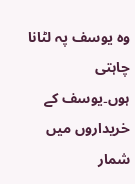وہ یوسف پہ لٹانا چاہتی ہوں۔یوسف کے خریداروں میں شمار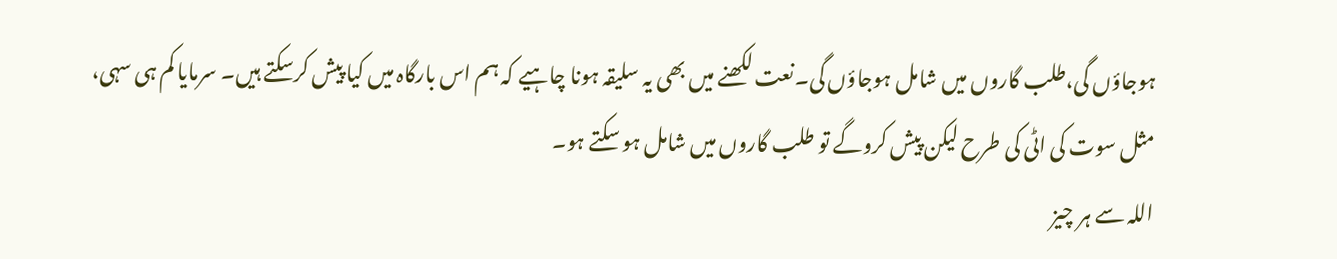ہوجاؤں گی،طلب گاروں میں شامل ہوجاؤں گی۔نعت لکھنے میں بھی یہ سلیقہ ہونا چاہیے کہ ہم اس بارگاہ میں کیا پیش کرسکتے ہیں۔ سرمایا کم ہی سہی، مثل سوت کی اٹی کی طرح لیکن پیش کروگے تو طلب گاروں میں شامل ہو سکتے ہو۔
اللہ سے ہر چیز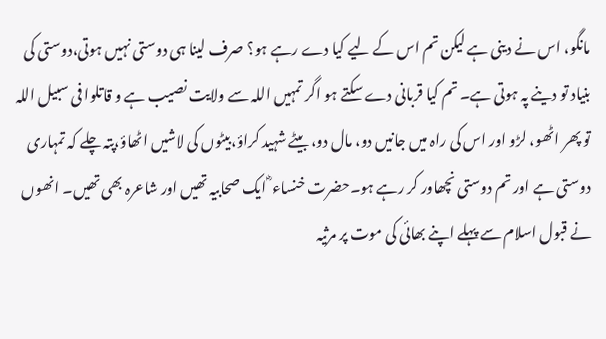مانگو، اس نے دینی ہے لیکن تم اس کے لیے کیا دے رہے ہو؟ صرف لینا ہی دوستی نہیں ہوتی،دوستی کی بنیاد تو دینے پہ ہوتی ہے۔ تم کیا قربانی دے سکتے ہو اگر تمہیں اللہ سے ولایت نصیب ہے و قاتلوا فی سبیل اللہ تو پھر اٹھو، لڑو اور اس کی راہ میں جانیں دو، مال دو، بیٹے شہید کراؤ،بیٹوں کی لاشیں اٹھاؤ،پتہ چلے کہ تمہاری دوستی ہے اور تم دوستی نچھاور کر رہے ہو۔حضرت خنساء ؓ ایک صحابیہ تھیں اور شاعرہ بھی تھیں۔ انھوں نے قبول اسلام سے پہلے اپنے بھائی کی موت پر مرثیہ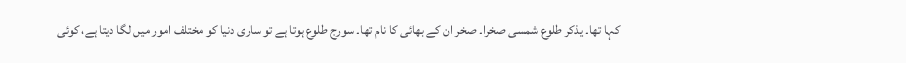کہا تھا۔ یذکر طلوع شمسی صخرا۔ صخر ان کے بھائی کا نام تھا۔ سورج طلوع ہوتا ہے تو ساری دنیا کو مختلف امور میں لگا دیتا ہے، کوئی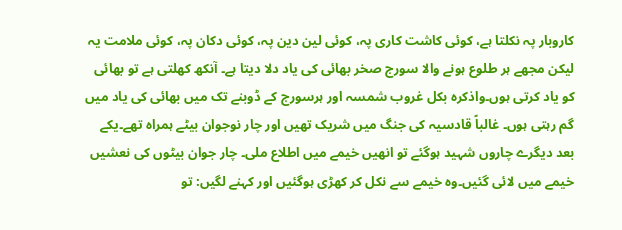کاروبار پہ نکلتا ہے، کوئی کاشت کاری پہ، کوئی لین دین پہ، کوئی دکان پہ، کوئی ملامت یہ لیکن مجھے ہر طلوع ہونے والا سورج صخر بھائی کی یاد دلا دیتا ہے۔ آنکھ کھلتی ہے تو بھائی کو یاد کرتی ہوں۔واذکرہ بکل غروب شمسہ اور ہرسورج کے ڈوبنے تک میں بھائی کی یاد میں گم رہتی ہوں۔ غالباً قادسیہ کی جنگ میں شریک تھیں اور چار نوجوان بیٹے ہمراہ تھے۔یکے بعد دیگرے چاروں شہید ہوگئے تو انھیں خیمے میں اطلاع ملی۔ چار جوان بیٹوں کی نعشیں خیمے میں لائی گئیں۔وہ خیمے سے نکل کر کھڑی ہوگئیں اور کہنے لگیں: تو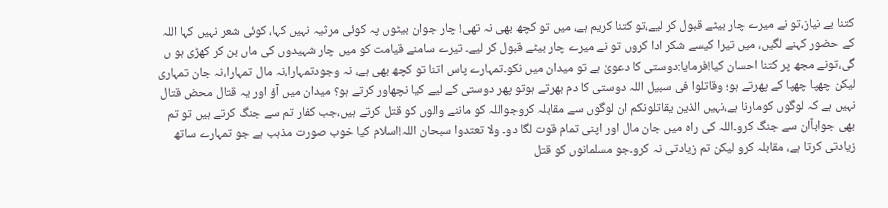کتنا بے نیاز،تو نے میرے چار بیٹے قبول کر لیے،تو کتنا کریم ہے، میں تو کچھ بھی نہ تھی! چار جوان بیٹوں پہ کوئی مرثیہ نہیں کہا، کوئی شعر نہیں کہا اللہ کے حضور کہنے لگیں، میں تیرا کیسے شکر ادا کروں تو نے میرے چار بیٹے قبول کر لیے۔ تیرے سامنے قیامت کو میں چار شہیدوں کی ماں بن کر کھڑی ہو ں گی،تونے مجھ پر کتنا احسان کیا!فرمایا:دوستی کا دعویٰ ہے تو میدان میں نکو۔تمہارے پاس اتنا تو کچھ بھی ہے، نہ وجودتمہارا،نہ مال تمہارا،نہ جان تمہاری لیکن چھپا چھپا کے پھرتے ہو؛ وقاتلوا فی سبیل اللہ دوستی کا دم بھرتے ہوتو پھر دوستی کے لیے کیا نچھاور کرتے ہو؟ میدان میں آؤ اور یہ قتال محض قتال نہیں ہے کہ لوگوں کومارنا ہے،نہیں الذین یقاتلونکم ان لوگوں سے مقابلہ کروجواللہ کو ماننے والوں کو قتل کرتے ہیں،جب کفار تم سے جنگ کرتے ہیں تو تم بھی جواباًان سے جنگ کرو۔اللہ کی راہ میں جان مال اور اپنی تمام قوت لگا دو۔ ولا تعتدوا سبحان اللہ!اسلام کیا خوب صورت مذہب ہے جو تمہارے ساتھ زیادتی کرتا ہے، مقابلہ کرو لیکن تم زیادتی نہ کرو۔جو مسلمانوں کو قتل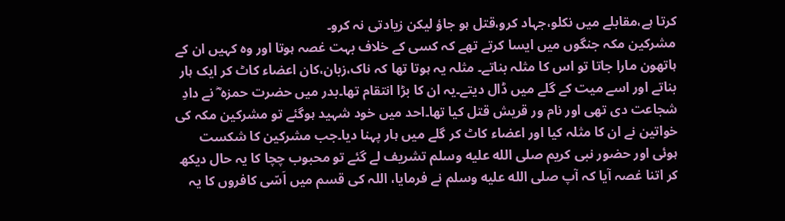کرتا ہے،مقابلے میں نکلو،جہاد کرو،قتل ہو جاؤ لیکن زیادتی نہ کرو۔
مشرکین مکہ جنگوں میں ایسا کرتے تھے کہ کسی کے خلاف بہت غصہ ہوتا اور وہ کہیں ان کے ہاتھون مارا جاتا تو اس کا مثلہ بناتے۔ مثلہ یہ ہوتا تھا کہ ناک،زبان،کان اعضاء کاٹ کر ایک ہار بناتے اور اسے میت کے گلے میں ڈال دیتے۔یہ ان کا بڑا انتقام تھا۔بدر میں حضرت حمزہ ؓ نے دادِ شجاعت دی تھی اور نام ور قریش قتل کیا تھا۔احد میں خود شہید ہوگئے تو مشرکین مکہ کی خواتین نے ان کا مثلہ کیا اور اعضاء کاٹ کر گلے میں ہار پہنا دیا۔جب مشرکین کا شکست ہوئی اور حضور نبی کریم صلى الله عليه وسلم تشریف لے گئے تو محبوب چچا کا یہ حال دیکھ کر اتنا غصہ آیا کہ آپ صلى الله عليه وسلم نے فرمایا، اللہ کی قسم میں اَسّی کافروں کا یہ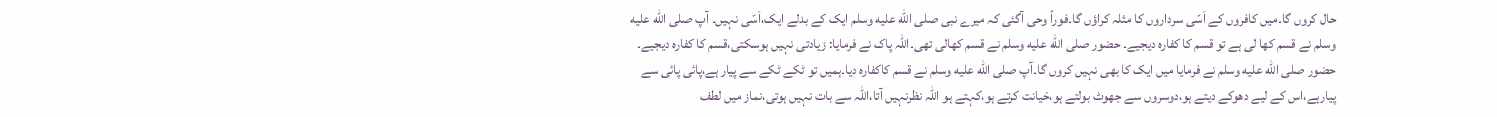حال کروں گا۔میں کافروں کے اَسّی سرداروں کا مثلہ کراؤں گا۔فوراً وحی آگئی کہ میرے نبی صلى الله عليه وسلم ایک کے بدلے ایک،اَسّی نہیں۔ آپ صلى الله عليه وسلم نے قسم کھا لی ہے تو قسم کا کفارہ دیجیے۔ حضور صلى الله عليه وسلم نے قسم کھالی تھی۔اللہ پاک نے فرمایا: زیادتی نہیں ہوسکتی،قسم کا کفارہ دیجیے۔ حضور صلى الله عليه وسلم نے فرمایا میں ایک کا بھی نہیں کروں گا۔آپ صلى الله عليه وسلم نے قسم کاکفارہ دیا۔ہمیں تو ٹکے ٹکے سے پیار ہے،پائی پائی سے پیارہے،اس کے لیے دھوکے دیتے ہو،دوسروں سے جھوٹ بولتے ہو،خیانت کرتے ہو،کہتے ہو اللہ نظرنہیں آتا،اللہ سے بات نہیں ہوتی،نماز میں لطف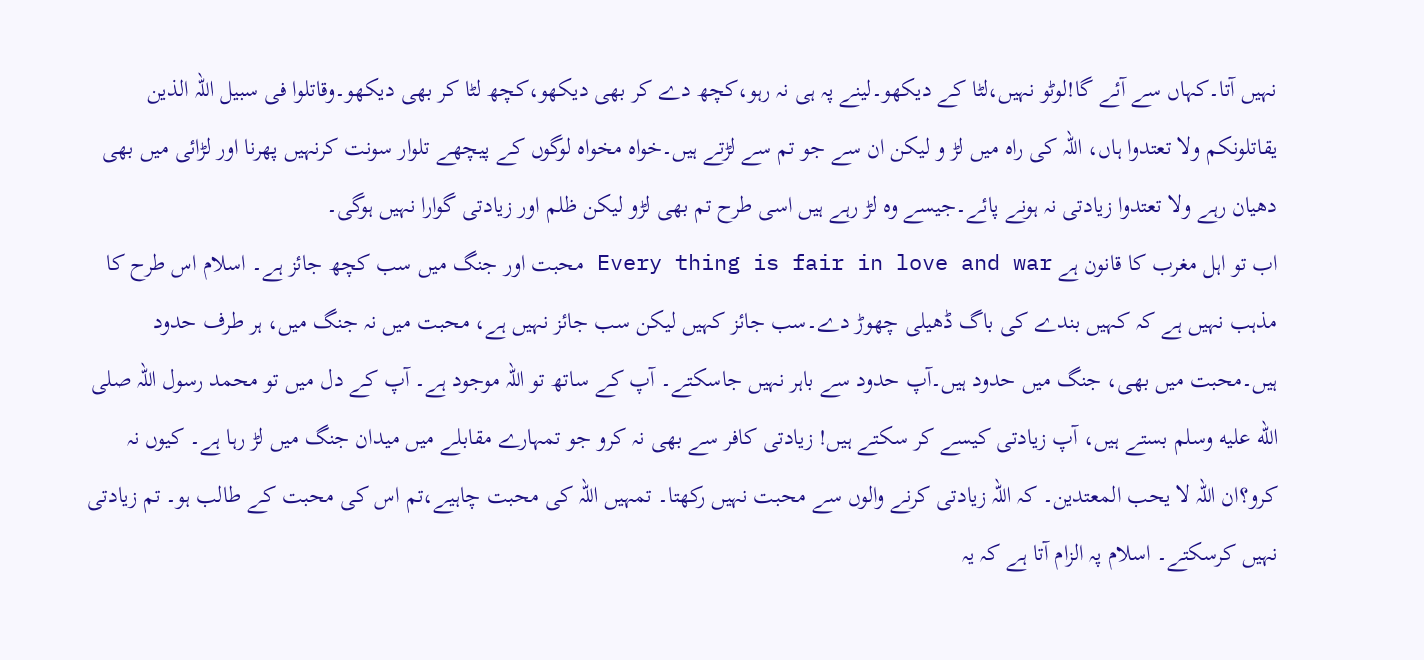نہیں آتا۔کہاں سے آئے گا!لوٹو نہیں،لٹا کے دیکھو۔لینے پہ ہی نہ رہو،کچھ دے کر بھی دیکھو،کچھ لٹا کر بھی دیکھو۔وقاتلوا فی سبیل اللہ الذین یقاتلونکم ولا تعتدوا ہاں، اللہ کی راہ میں لڑ و لیکن ان سے جو تم سے لڑتے ہیں۔خواہ مخواہ لوگوں کے پیچھے تلوار سونت کرنہیں پھرنا اور لڑائی میں بھی دھیان رہے ولا تعتدوا زیادتی نہ ہونے پائے۔جیسے وہ لڑ رہے ہیں اسی طرح تم بھی لڑو لیکن ظلم اور زیادتی گوارا نہیں ہوگی۔
اب تو اہل مغرب کا قانون ہے Every thing is fair in love and war محبت اور جنگ میں سب کچھ جائز ہے۔ اسلام اس طرح کا مذہب نہیں ہے کہ کہیں بندے کی باگ ڈھیلی چھوڑ دے۔سب جائز کہیں لیکن سب جائز نہیں ہے، محبت میں نہ جنگ میں، ہر طرف حدود ہیں۔محبت میں بھی، جنگ میں حدود ہیں۔آپ حدود سے باہر نہیں جاسکتے۔ آپ کے ساتھ تو اللہ موجود ہے۔ آپ کے دل میں تو محمد رسول اللہ صلى الله عليه وسلم بستے ہیں، آپ زیادتی کیسے کر سکتے ہیں! زیادتی کافر سے بھی نہ کرو جو تمہارے مقابلے میں میدان جنگ میں لڑ رہا ہے۔ کیوں نہ کرو؟ان اللہ لا یحب المعتدین۔ کہ اللہ زیادتی کرنے والوں سے محبت نہیں رکھتا۔ تمہیں اللہ کی محبت چاہیے،تم اس کی محبت کے طالب ہو۔ تم زیادتی نہیں کرسکتے۔ اسلام پہ الزام آتا ہے کہ یہ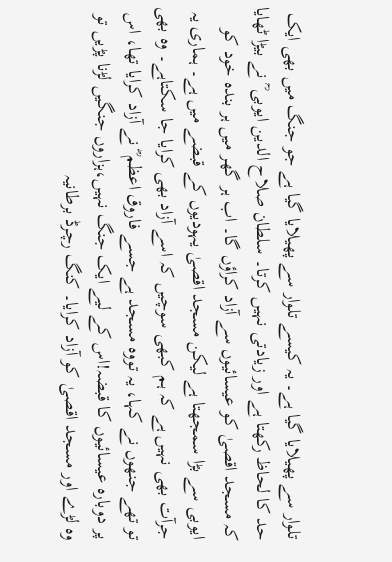تلوار سے پھیلایا گیا ہے۔ یہ کیسے تلوار سے پھیلایا گیا ہے جو جنگ میں بھی ایک حد کا لحاظ رکھتا ہے اور زیادتی نہیں کرتا۔ سلطان صلاح الدین ایوبی ؒ نے بیڑا ٹھایا کہ مسجد اقصیٰ کو عیسائیوں سے آزاد کراؤں گا۔ اب ہر گھر میں ہر بندہ خود کو ایوبی سے بڑا سمجھتا ہے لیکن مسجد اقصیٰ یہودیوں کے قبضے میں ہے۔ ہماری یہ جرآت بھی نہیں ہے کہ ہم کبھی سوچیں کہ اسے آزاد بھی کرایا جا سکتاہے۔ وہ بھی تو تھے جنھوں نے کہا، یہ تووہ مسجد ہے جسے فاروق اعظم ؓ نے آزاد کرایا تھا، اس پر دوبارہ عیسائیوں کا قبضہ!اس کے لیے ایک جنگ نہیں،ہزاروں جنگیں لڑنا پڑیں تو وہ لڑے اور مسجد اقصیٰ کو آزاد کرایا۔ کنگ رچرڈ برطانیہ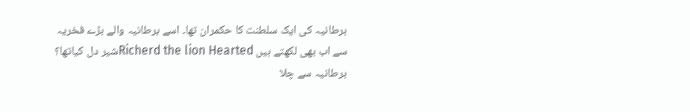برطانیہ کی ایک سلطنت کا حکمران تھا۔ اسے برطانیہ والے بڑے فخریہ سے اب بھی لکھتے ہیں Richerd the lion Heartedشیر دل کیاتھا؟ برطانیہ سے چلا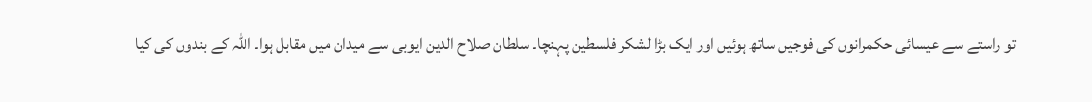تو راستے سے عیسائی حکمرانوں کی فوجیں ساتھ ہوئیں اور ایک بڑا لشکر فلسطین پہنچا۔ سلطان صلاح الدین ایوبی سے میدان میں مقابل ہوا۔ اللہ کے بندوں کی کیا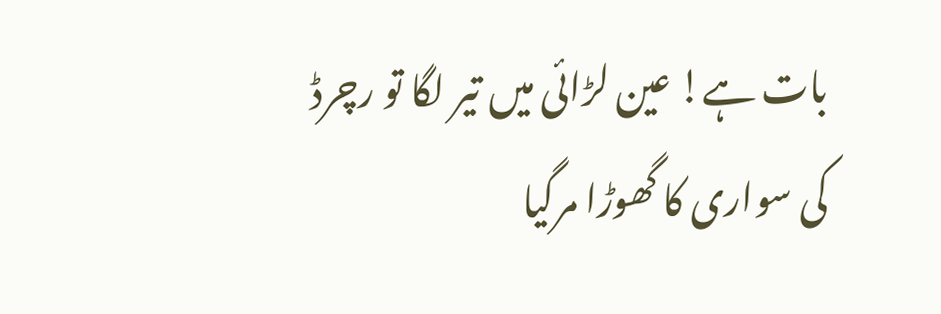بات ہے! عین لڑائی میں تیر لگا تو رچرڈ کی سواری کا گھوڑا مرگیا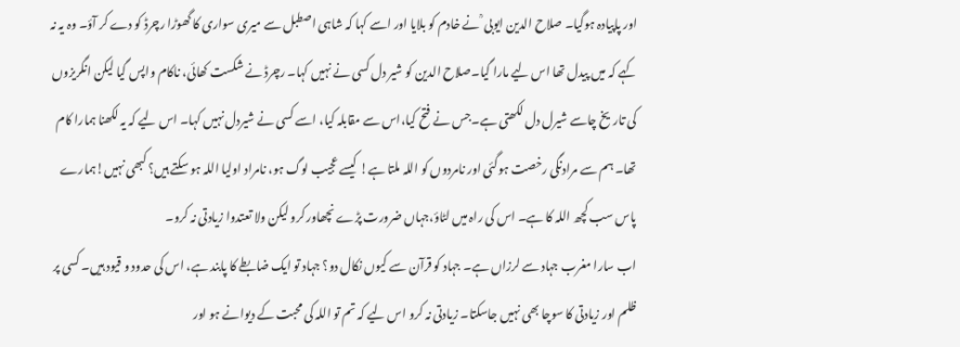اور پاپیادہ ہوگیا۔ صلاح الدین ایوبی ؒ نے خادم کو بلایا اور اسے کہا کہ شاہی اصطبل سے میری سواری کا گھوڑا رچرڈ کو دے کر آؤ۔ وہ یہ نہ کہے کہ میں پیدل تھا اس لیے مارا گیا۔صلاح الدین کو شیر دل کسی نے نہیں کہا۔ رچرڈ نے شکست کھائی، ناکام واپس گیا لیکن انگریزوں کی تاریخ چاسے شیرل دل لکھتی ہے۔جس نے فتح کیا،اس سے مقابلہ کیا، اسے کسی نے شیردل نہیں کہا۔ اس لیے کہ یہ لکھنا ہمارا کام تھا۔ ہم سے مرادنگی رخصت ہوگئی اور نامردوں کو اللہ ملتا ہے! کیسے عجیب لوگ ہو، نامراد اولیا اللہ ہو سکتے ہیں؟ کبھی نہیں!ہمارے پاس سب کچھ اللہ کا ہے۔ اس کی راہ میں لٹاؤ،جہاں ضرورت پڑے نچھاور کرو لیکن ولا تعتدوا زیادتی نہ کرو۔
اب سارا مغرب جہاد سے لرزاں ہے۔ جہاد کو قرآن سے کیوں نکال دو؟ جہاد تو ایک ضابطے کا پابند ہے، اس کی حدود و قیود ہیں۔ کسی پر ظلم اور زیادتی کا سوچا بھی نہیں جاسکتا۔ زیادتی نہ کرو اس لیے کہ تم تو اللہ کی محبت کے دیوانے ہو اور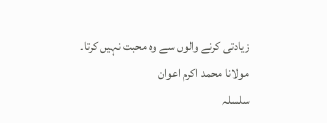زیادتی کرنے والوں سے وہ محبت نہیں کرتا۔
مولانا محمد اکرم اعوان
سلسلہ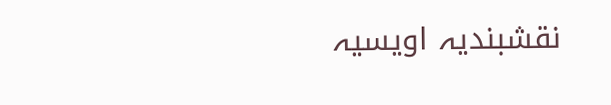نقشبندیہ اویسیہ